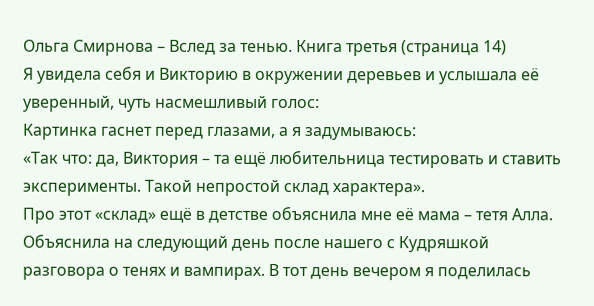Ольга Смирнова – Вслед за тенью. Книга третья (страница 14)
Я увидела себя и Викторию в окружении деревьев и услышала её уверенный, чуть насмешливый голос:
Картинка гаснет перед глазами, а я задумываюсь:
«Так что: да, Виктория – та ещё любительница тестировать и ставить эксперименты. Такой непростой склад характера».
Про этот «склад» ещё в детстве объяснила мне её мама – тетя Алла. Объяснила на следующий день после нашего с Кудряшкой разговора о тенях и вампирах. В тот день вечером я поделилась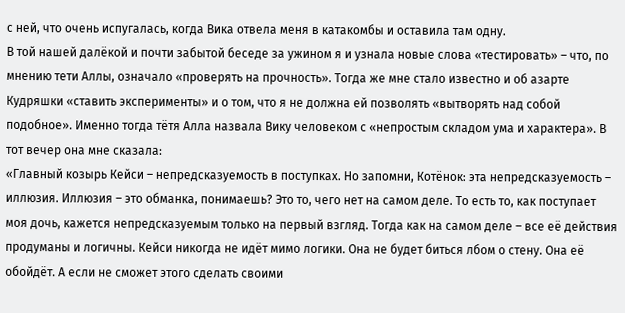с ней, что очень испугалась, когда Вика отвела меня в катакомбы и оставила там одну.
В той нашей далёкой и почти забытой беседе за ужином я и узнала новые слова «тестировать» – что, по мнению тети Аллы, означало «проверять на прочность». Тогда же мне стало известно и об азарте Кудряшки «ставить эксперименты» и о том, что я не должна ей позволять «вытворять над собой подобное». Именно тогда тётя Алла назвала Вику человеком с «непростым складом ума и характера». В тот вечер она мне сказала:
«Главный козырь Кейси – непредсказуемость в поступках. Но запомни, Котёнок: эта непредсказуемость – иллюзия. Иллюзия – это обманка, понимаешь? Это то, чего нет на самом деле. То есть то, как поступает моя дочь, кажется непредсказуемым только на первый взгляд. Тогда как на самом деле – все её действия продуманы и логичны. Кейси никогда не идёт мимо логики. Она не будет биться лбом о стену. Она её обойдёт. А если не сможет этого сделать своими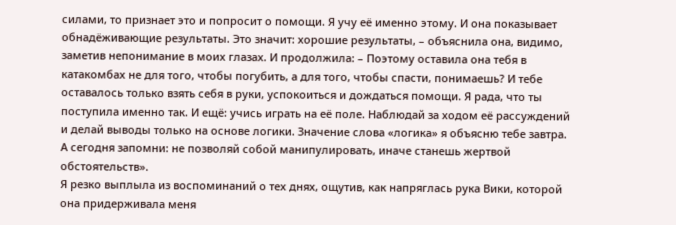силами, то признает это и попросит о помощи. Я учу её именно этому. И она показывает обнадёживающие результаты. Это значит: хорошие результаты, – объяснила она, видимо, заметив непонимание в моих глазах. И продолжила: – Поэтому оставила она тебя в катакомбах не для того, чтобы погубить, а для того, чтобы спасти, понимаешь? И тебе оставалось только взять себя в руки, успокоиться и дождаться помощи. Я рада, что ты поступила именно так. И ещё: учись играть на её поле. Наблюдай за ходом её рассуждений и делай выводы только на основе логики. Значение слова «логика» я объясню тебе завтра. А сегодня запомни: не позволяй собой манипулировать, иначе станешь жертвой обстоятельств».
Я резко выплыла из воспоминаний о тех днях, ощутив, как напряглась рука Вики, которой она придерживала меня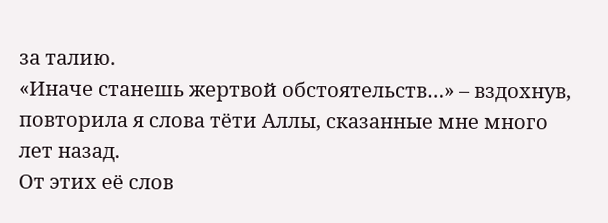за талию.
«Иначе станешь жертвой обстоятельств…» – вздохнув, повторила я слова тёти Аллы, сказанные мне много лет назад.
От этих её слов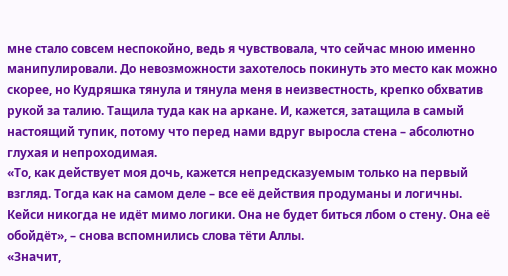мне стало совсем неспокойно, ведь я чувствовала, что сейчас мною именно манипулировали. До невозможности захотелось покинуть это место как можно скорее, но Кудряшка тянула и тянула меня в неизвестность, крепко обхватив рукой за талию. Тащила туда как на аркане. И, кажется, затащила в самый настоящий тупик, потому что перед нами вдруг выросла стена – абсолютно глухая и непроходимая.
«То, как действует моя дочь, кажется непредсказуемым только на первый взгляд. Тогда как на самом деле – все её действия продуманы и логичны. Кейси никогда не идёт мимо логики. Она не будет биться лбом о стену. Она её обойдёт», – снова вспомнились слова тёти Аллы.
«Значит,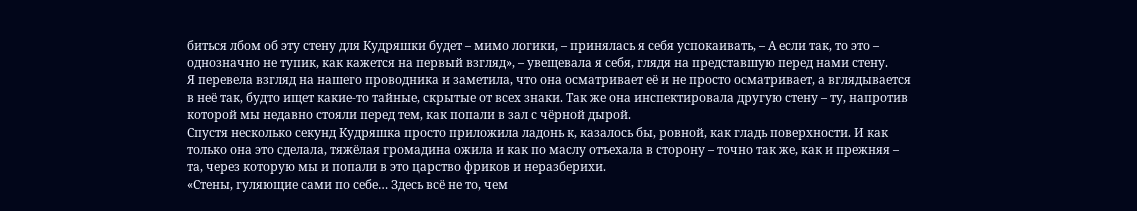биться лбом об эту стену для Кудряшки будет – мимо логики, – принялась я себя успокаивать, – А если так, то это – однозначно не тупик, как кажется на первый взгляд», – увещевала я себя, глядя на представшую перед нами стену.
Я перевела взгляд на нашего проводника и заметила, что она осматривает её и не просто осматривает, а вглядывается в неё так, будто ищет какие-то тайные, скрытые от всех знаки. Так же она инспектировала другую стену – ту, напротив которой мы недавно стояли перед тем, как попали в зал с чёрной дырой.
Спустя несколько секунд Кудряшка просто приложила ладонь к, казалось бы, ровной, как гладь поверхности. И как только она это сделала, тяжёлая громадина ожила и как по маслу отъехала в сторону – точно так же, как и прежняя – та, через которую мы и попали в это царство фриков и неразберихи.
«Стены, гуляющие сами по себе… Здесь всё не то, чем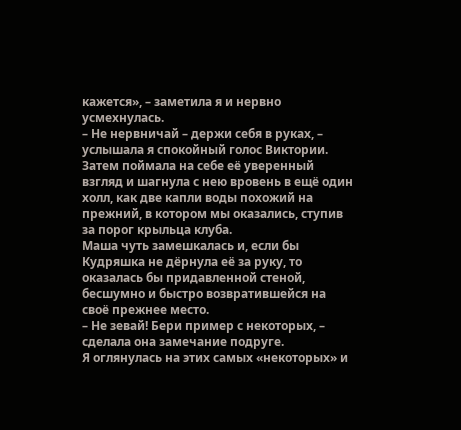кажется», – заметила я и нервно усмехнулась.
– Не нервничай – держи себя в руках, – услышала я спокойный голос Виктории. Затем поймала на себе её уверенный взгляд и шагнула с нею вровень в ещё один холл, как две капли воды похожий на прежний, в котором мы оказались, ступив за порог крыльца клуба.
Маша чуть замешкалась и, если бы Кудряшка не дёрнула её за руку, то оказалась бы придавленной стеной, бесшумно и быстро возвратившейся на своё прежнее место.
– Не зевай! Бери пример с некоторых, – сделала она замечание подруге.
Я оглянулась на этих самых «некоторых» и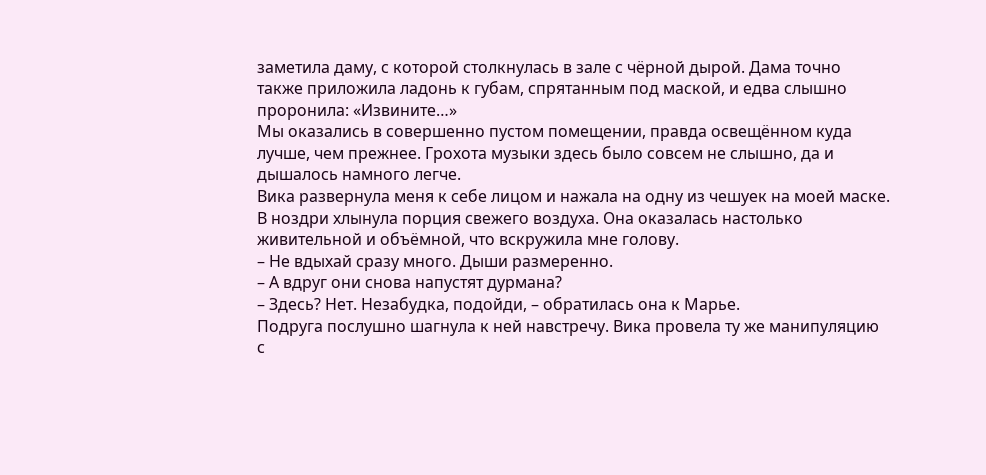заметила даму, с которой столкнулась в зале с чёрной дырой. Дама точно также приложила ладонь к губам, спрятанным под маской, и едва слышно проронила: «Извините…»
Мы оказались в совершенно пустом помещении, правда освещённом куда лучше, чем прежнее. Грохота музыки здесь было совсем не слышно, да и дышалось намного легче.
Вика развернула меня к себе лицом и нажала на одну из чешуек на моей маске. В ноздри хлынула порция свежего воздуха. Она оказалась настолько живительной и объёмной, что вскружила мне голову.
– Не вдыхай сразу много. Дыши размеренно.
– А вдруг они снова напустят дурмана?
– Здесь? Нет. Незабудка, подойди, – обратилась она к Марье.
Подруга послушно шагнула к ней навстречу. Вика провела ту же манипуляцию с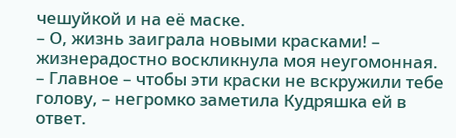чешуйкой и на её маске.
– О, жизнь заиграла новыми красками! – жизнерадостно воскликнула моя неугомонная.
– Главное – чтобы эти краски не вскружили тебе голову, – негромко заметила Кудряшка ей в ответ.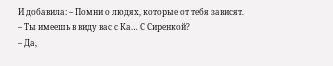И добавила: – Помни о людях, которые от тебя зависят.
– Ты имеешь в виду вас с Ка… С Сиренкой?
– Да,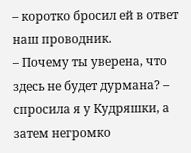– коротко бросил ей в ответ наш проводник.
– Почему ты уверена, что здесь не будет дурмана? – спросила я у Кудряшки, а затем негромко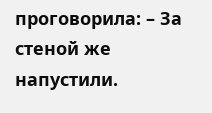проговорила: – За стеной же напустили.